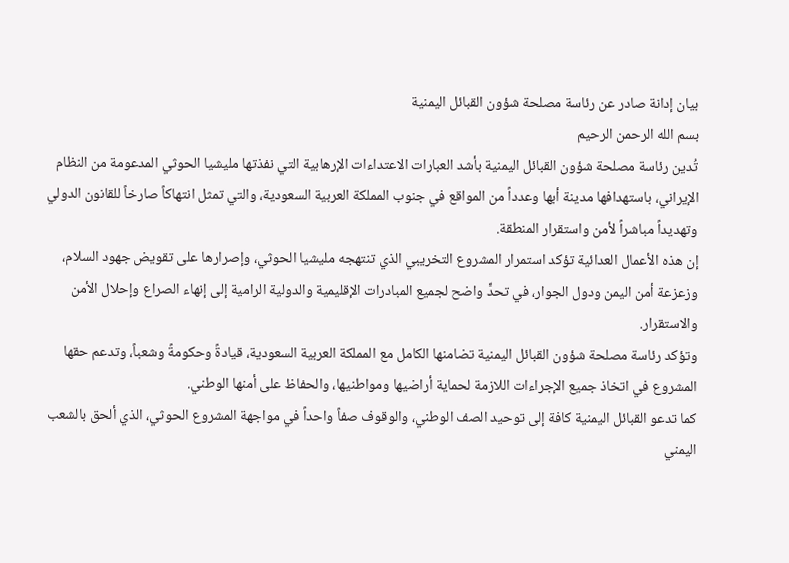بيان إدانة صادر عن رئاسة مصلحة شؤون القبائل اليمنية
بسم الله الرحمن الرحيم
تُدين رئاسة مصلحة شؤون القبائل اليمنية بأشد العبارات الاعتداءات الإرهابية التي نفذتها مليشيا الحوثي المدعومة من النظام الإيراني، باستهدافها مدينة أبها وعدداً من المواقع في جنوب المملكة العربية السعودية، والتي تمثل انتهاكاً صارخاً للقانون الدولي وتهديداً مباشراً لأمن واستقرار المنطقة.
إن هذه الأعمال العدائية تؤكد استمرار المشروع التخريبي الذي تنتهجه مليشيا الحوثي، وإصرارها على تقويض جهود السلام، وزعزعة أمن اليمن ودول الجوار، في تحدٍّ واضح لجميع المبادرات الإقليمية والدولية الرامية إلى إنهاء الصراع وإحلال الأمن والاستقرار.
وتؤكد رئاسة مصلحة شؤون القبائل اليمنية تضامنها الكامل مع المملكة العربية السعودية، قيادةً وحكومةً وشعباً، وتدعم حقها المشروع في اتخاذ جميع الإجراءات اللازمة لحماية أراضيها ومواطنيها، والحفاظ على أمنها الوطني.
كما تدعو القبائل اليمنية كافة إلى توحيد الصف الوطني، والوقوف صفاً واحداً في مواجهة المشروع الحوثي، الذي ألحق بالشعب اليمني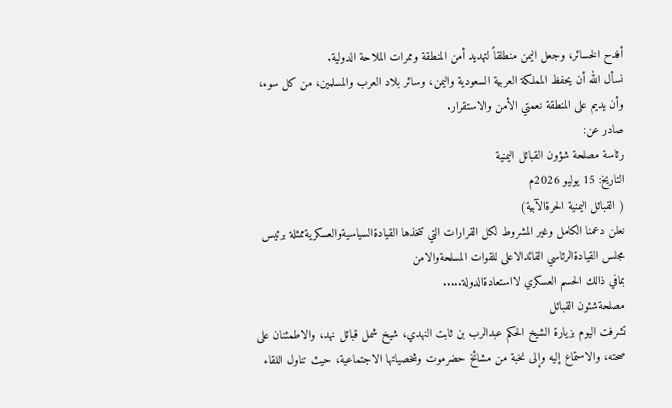أفدح الخسائر، وجعل اليمن منطلقاً لتهديد أمن المنطقة وممرات الملاحة الدولية.
نسأل الله أن يحفظ المملكة العربية السعودية واليمن، وسائر بلاد العرب والمسلمين، من كل سوء، وأن يديم على المنطقة نعمتي الأمن والاستقرار.
صادر عن:
رئاسة مصلحة شؤون القبائل اليمنية
التاريخ: 15 يوليو 2026م
( القبائل اليمنية الحرةالآبية)
نعلن دعمنا الكامل وغير المشروط لكل القرارات التي تتخذها القيادةالسياسيةوالعسكريةممثلة برئيس مجلس القيادةالرئاسي القائدالاعلى للقوات المسلحةوالامن
بمافي ذالك الحسم العسكري لااستعادةالدولة.....
مصلحةشئون القبائل
تشرفت اليوم بزيارة الشيخ الحكم عبدالرب بن ثابت النهدي، شيخ شمل قبائل نهد، والاطمئنان على صحته، والاستماع إليه وإلى نخبة من مشائخ حضرموت وشخصياتها الاجتماعية، حيث تناول اللقاء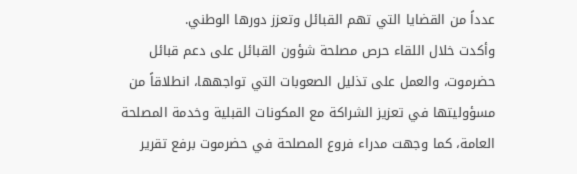عدداً من القضايا التي تهم القبائل وتعزز دورها الوطني.
وأكدت خلال اللقاء حرص مصلحة شؤون القبائل على دعم قبائل حضرموت، والعمل على تذليل الصعوبات التي تواجهها، انطلاقاً من مسؤوليتها في تعزيز الشراكة مع المكونات القبلية وخدمة المصلحة العامة، كما وجهت مدراء فروع المصلحة في حضرموت برفع تقرير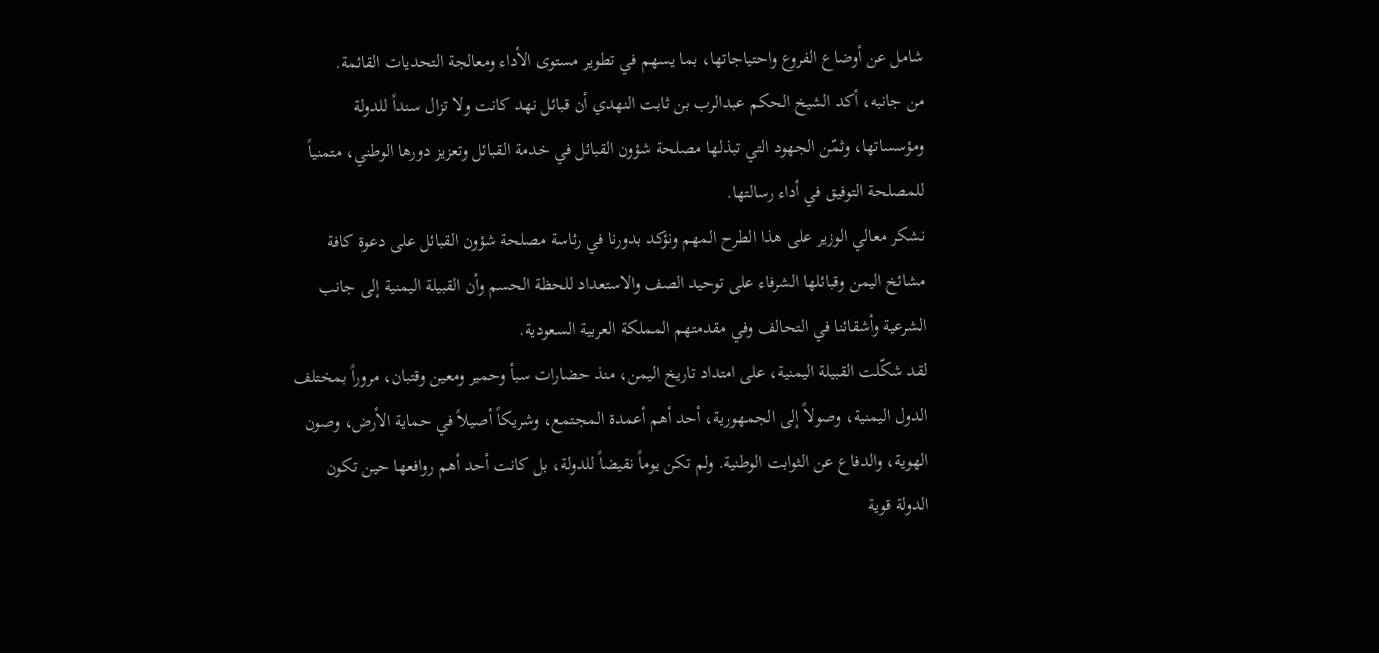شامل عن أوضاع الفروع واحتياجاتها، بما يسهم في تطوير مستوى الأداء ومعالجة التحديات القائمة.
من جانبه، أكد الشيخ الحكم عبدالرب بن ثابت النهدي أن قبائل نهد كانت ولا تزال سنداً للدولة ومؤسساتها، وثمّن الجهود التي تبذلها مصلحة شؤون القبائل في خدمة القبائل وتعزيز دورها الوطني، متمنياً للمصلحة التوفيق في أداء رسالتها.
نشكر معالي الوزير على هذا الطرح المهم ونؤكد بدورنا في رئاسة مصلحة شؤون القبائل على دعوة كافة مشائخ اليمن وقبائلها الشرفاء على توحيد الصف والاستعداد للحظة الحسم وأن القبيلة اليمنية إلى جانب الشرعية وأشقائنا في التحالف وفي مقدمتهم المملكة العربية السعودية.
لقد شكّلت القبيلة اليمنية، على امتداد تاريخ اليمن، منذ حضارات سبأ وحمير ومعين وقتبان، مروراً بمختلف الدول اليمنية، وصولاً إلى الجمهورية، أحد أهم أعمدة المجتمع، وشريكاً أصيلاً في حماية الأرض، وصون الهوية، والدفاع عن الثوابت الوطنية. ولم تكن يوماً نقيضاً للدولة، بل كانت أحد أهم روافعها حين تكون الدولة قوية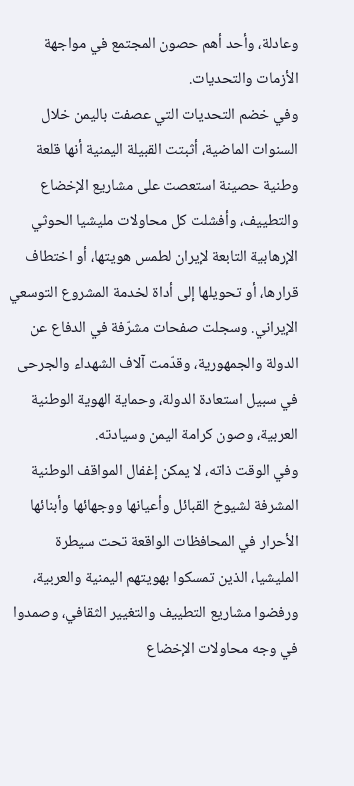وعادلة، وأحد أهم حصون المجتمع في مواجهة الأزمات والتحديات.
وفي خضم التحديات التي عصفت باليمن خلال السنوات الماضية، أثبتت القبيلة اليمنية أنها قلعة وطنية حصينة استعصت على مشاريع الإخضاع والتطييف، وأفشلت كل محاولات مليشيا الحوثي الإرهابية التابعة لإيران لطمس هويتها، أو اختطاف قرارها، أو تحويلها إلى أداة لخدمة المشروع التوسعي الإيراني. وسجلت صفحات مشرّفة في الدفاع عن الدولة والجمهورية، وقدّمت آلاف الشهداء والجرحى في سبيل استعادة الدولة، وحماية الهوية الوطنية العربية، وصون كرامة اليمن وسيادته.
وفي الوقت ذاته، لا يمكن إغفال المواقف الوطنية المشرفة لشيوخ القبائل وأعيانها ووجهائها وأبنائها الأحرار في المحافظات الواقعة تحت سيطرة المليشيا، الذين تمسكوا بهويتهم اليمنية والعربية، ورفضوا مشاريع التطييف والتغيير الثقافي، وصمدوا في وجه محاولات الإخضاع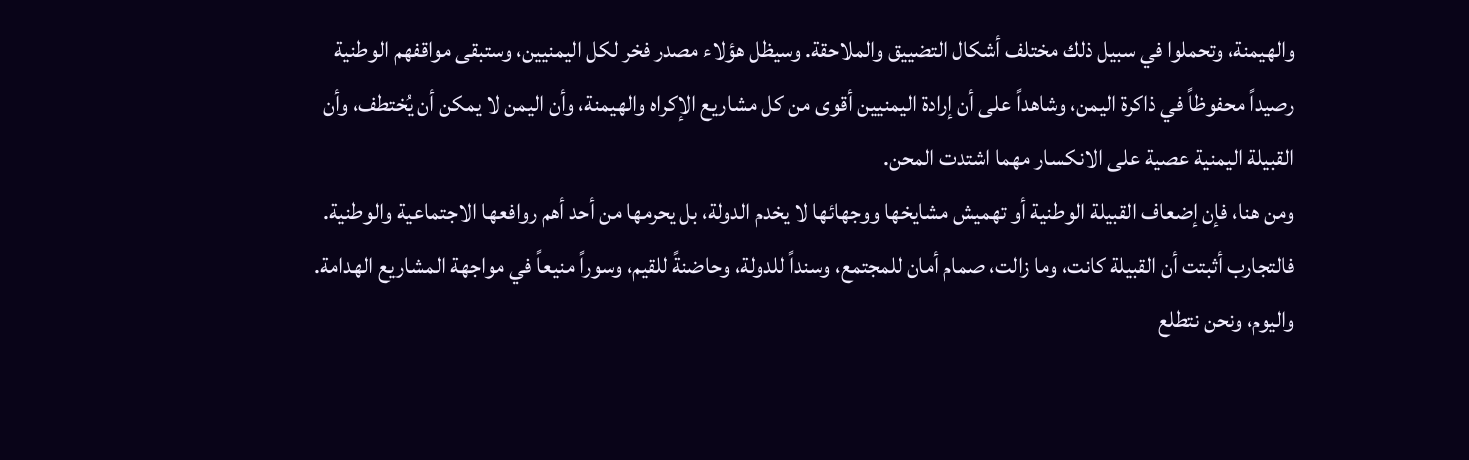والهيمنة، وتحملوا في سبيل ذلك مختلف أشكال التضييق والملاحقة. وسيظل هؤلاء مصدر فخر لكل اليمنيين، وستبقى مواقفهم الوطنية رصيداً محفوظاً في ذاكرة اليمن، وشاهداً على أن إرادة اليمنيين أقوى من كل مشاريع الإكراه والهيمنة، وأن اليمن لا يمكن أن يُختطف، وأن القبيلة اليمنية عصية على الانكسار مهما اشتدت المحن.
ومن هنا، فإن إضعاف القبيلة الوطنية أو تهميش مشايخها ووجهائها لا يخدم الدولة، بل يحرمها من أحد أهم روافعها الاجتماعية والوطنية. فالتجارب أثبتت أن القبيلة كانت، وما زالت، صمام أمان للمجتمع، وسنداً للدولة، وحاضنةً للقيم، وسوراً منيعاً في مواجهة المشاريع الهدامة.
واليوم، ونحن نتطلع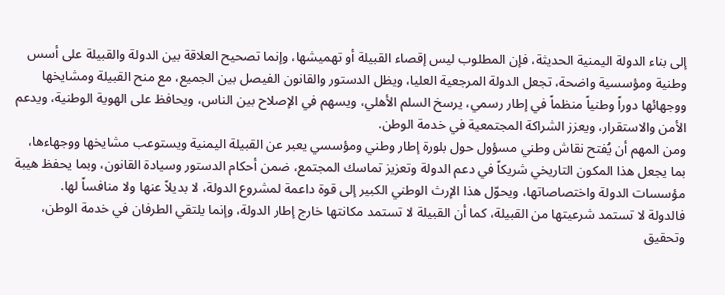إلى بناء الدولة اليمنية الحديثة، فإن المطلوب ليس إقصاء القبيلة أو تهميشها، وإنما تصحيح العلاقة بين الدولة والقبيلة على أسس وطنية ومؤسسية واضحة، تجعل الدولة المرجعية العليا، ويظل الدستور والقانون الفيصل بين الجميع، مع منح القبيلة ومشايخها ووجهائها دوراً وطنياً منظماً في إطار رسمي، يرسخ السلم الأهلي، ويسهم في الإصلاح بين الناس، ويحافظ على الهوية الوطنية، ويدعم الأمن والاستقرار، ويعزز الشراكة المجتمعية في خدمة الوطن.
ومن المهم أن يُفتح نقاش وطني مسؤول حول بلورة إطار وطني ومؤسسي يعبر عن القبيلة اليمنية ويستوعب مشايخها ووجهاءها، بما يجعل هذا المكون التاريخي شريكاً في دعم الدولة وتعزيز تماسك المجتمع، ضمن أحكام الدستور وسيادة القانون، وبما يحفظ هيبة مؤسسات الدولة واختصاصاتها، ويحوّل هذا الإرث الوطني الكبير إلى قوة داعمة لمشروع الدولة، لا بديلاً عنها ولا منافساً لها.
فالدولة لا تستمد شرعيتها من القبيلة، كما أن القبيلة لا تستمد مكانتها خارج إطار الدولة، وإنما يلتقي الطرفان في خدمة الوطن، وتحقيق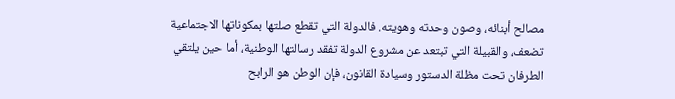مصالح أبنائه، وصون وحدته وهويته. فالدولة التي تقطع صلتها بمكوناتها الاجتماعية تضعف، والقبيلة التي تبتعد عن مشروع الدولة تفقد رسالتها الوطنية، أما حين يلتقي الطرفان تحت مظلة الدستور وسيادة القانون، فإن الوطن هو الرابح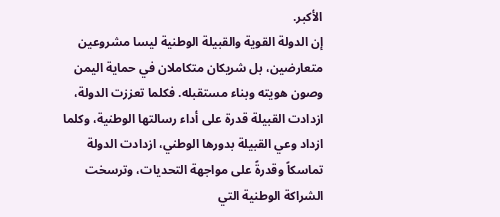الأكبر.
إن الدولة القوية والقبيلة الوطنية ليسا مشروعين متعارضين، بل شريكان متكاملان في حماية اليمن وصون هويته وبناء مستقبله. فكلما تعززت الدولة، ازدادت القبيلة قدرة على أداء رسالتها الوطنية، وكلما ازداد وعي القبيلة بدورها الوطني، ازدادت الدولة تماسكاً وقدرةً على مواجهة التحديات، وترسخت الشراكة الوطنية التي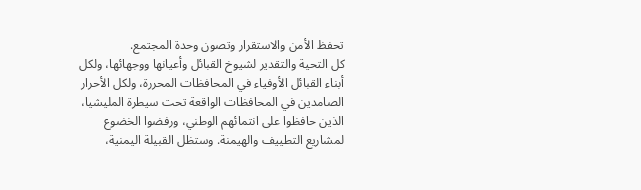تحفظ الأمن والاستقرار وتصون وحدة المجتمع.
كل التحية والتقدير لشيوخ القبائل وأعيانها ووجهائها، ولكل أبناء القبائل الأوفياء في المحافظات المحررة، ولكل الأحرار الصامدين في المحافظات الواقعة تحت سيطرة المليشيا، الذين حافظوا على انتمائهم الوطني، ورفضوا الخضوع لمشاريع التطييف والهيمنة. وستظل القبيلة اليمنية،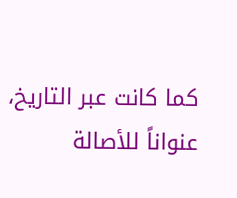كما كانت عبر التاريخ، عنواناً للأصالة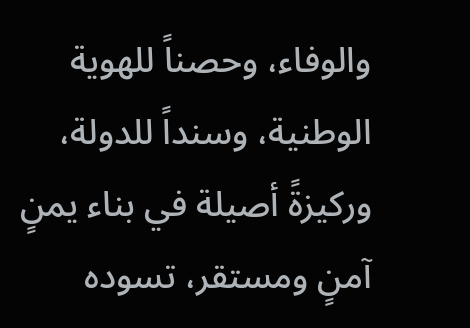والوفاء، وحصناً للهوية الوطنية، وسنداً للدولة، وركيزةً أصيلة في بناء يمنٍ آمنٍ ومستقر، تسوده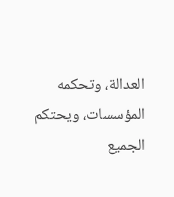العدالة، وتحكمه المؤسسات، ويحتكم الجميع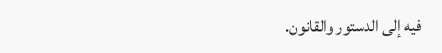فيه إلى الدستور والقانون.